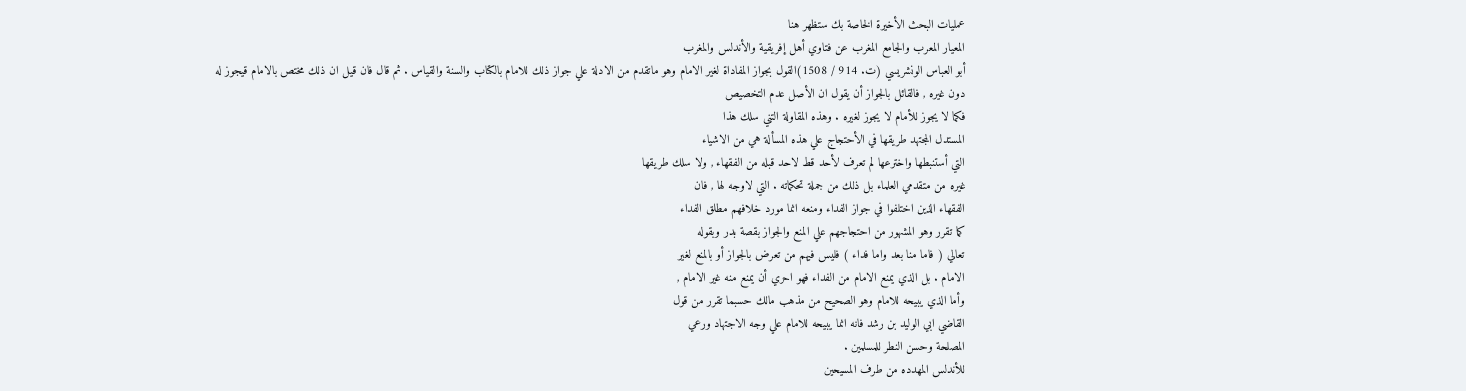عمليات البحث الأخيرة الخاصة بك ستظهر هنا
المعيار المعرب والجامع المغرب عن فتاوي أهل إفريقية والأندلس والمغرب
أبو العباس الونشريسي (ت. 914 / 1508)القول بجواز المفاداة لغير الامام وهو ماتقدم من الادلة علي جواز ذلك للامام بالكتاب والسنة والقياس . ثم قال فان قيل ان ذلك مختص بالامام قيجوز له
دون غيره , فالقائل بالجواز أن يقول ان الأصل عدم التخصيص
فكما لا يجوز للأمام لا يجوز لغيره . وهذه المقاولة التني سلك هذا
المستدل المجتهد طريقها في الأحتجاج علي هذه المسألة هي من الاشياء
التي أستنبطها واخترعها لم تعرف لأحد قط لاحد قبله من الفقهاء , ولا سلك طريقها
غيره من متقدمي العلماء بل ذلك من جملة تحكماته . التي لاوجه لها , فان
الفقهاء الذين اختلفوا في جواز الفداء ومنعه انما مورد خلافهم مطلق الفداء
كما تقرر وهو المشهور من احتجاجهم علي المنع والجواز بقصة بدر وبقوله
تعالي ( فاما منا بعد واما فداء ) فليس فيهم من تعرض بالجواز أو بالمنع لغير
الامام . بل الذي يمنع الامام من الفداء فهو احري أن يمنع منه غير الامام ,
وأما الذي يبيحه للامام وهو الصحيح من مذهب مالك حسبما تقرر من قول
القاضي ابي الوليد بن رشد فانه انما يبيحه للامام علي وجه الاجتهاد ورعي
المصلحة وحسن النطر للمسلمين .
للأندلس المهدده من طرف المسيحين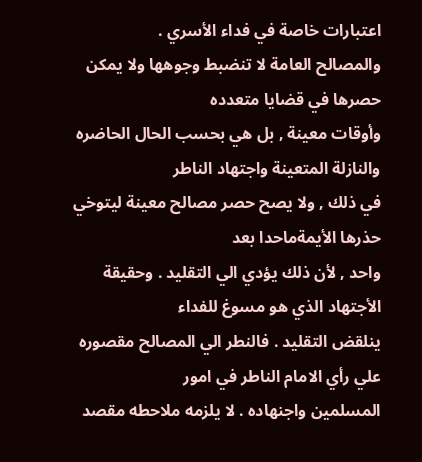اعتبارات خاصة في فداء الأسري .
والمصالح العامة لا تنضبط وجوهها ولا يمكن حصرها في قضايا متعدده
وأوقات معينة , بل هي بحسب الحال الحاضره والنازلة المتعينة واجتهاد الناطر
في ذلك , ولا يصح حصر مصالح معينة ليتوخي حذرها الأيمةماحدا بعد
واحد , لأن ذلك يؤدي الي التقليد . وحقيقة الأجتهاد الذي هو مسوغ للفداء
ينلقض التقليد . فالنطر الي المصالح مقصوره علي رأي الامام الناطر في امور
المسلمين واجنهاده . لا يلزمه ملاحطه مقصد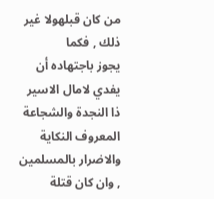من كان قبلهولا غير ذلك , فكما
يجوز باجتهاده أن يفدي لامال الاسير ذا النجدة والشجاعة المعروف النكاية
والاضرار بالمسلمين , وان كان قتلة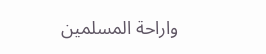واراحة المسلمين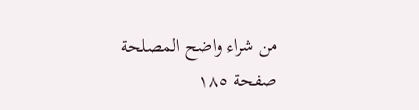من شراء واضح المصلحة
صفحة ١٨٥